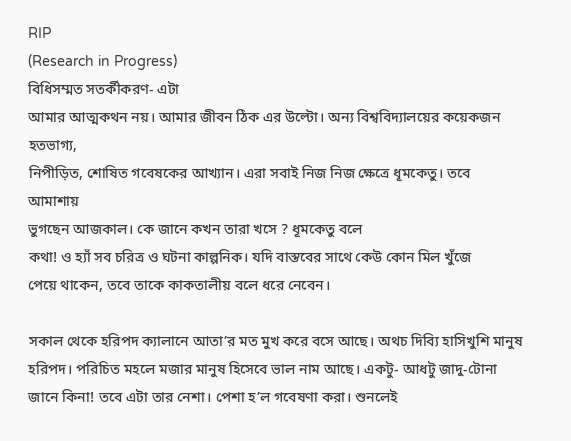RIP
(Research in Progress)
বিধিসম্মত সতর্কীকরণ- এটা
আমার আত্মকথন নয়। আমার জীবন ঠিক এর উল্টো। অন্য বিশ্ববিদ্যালয়ের কয়েকজন হতভাগ্য,
নিপীড়িত, শোষিত গবেষকের আখ্যান। এরা সবাই নিজ নিজ ক্ষেত্রে ধূমকেতু। তবে আমাশায়
ভুগছেন আজকাল। কে জানে কখন তারা খসে ? ধূমকেতু বলে
কথা! ও হ্যাঁ সব চরিত্র ও ঘটনা কাল্পনিক। যদি বাস্তবের সাথে কেউ কোন মিল খুঁজে
পেয়ে থাকেন, তবে তাকে কাকতালীয় বলে ধরে নেবেন।

সকাল থেকে হরিপদ ক্যালানে আতা’র মত মুখ করে বসে আছে। অথচ দিব্যি হাসিখুশি মানুষ হরিপদ। পরিচিত মহলে মজার মানুষ হিসেবে ভাল নাম আছে। একটু- আধটু জাদু-টোনা জানে কিনা! তবে এটা তার নেশা। পেশা হ’ল গবেষণা করা। শুনলেই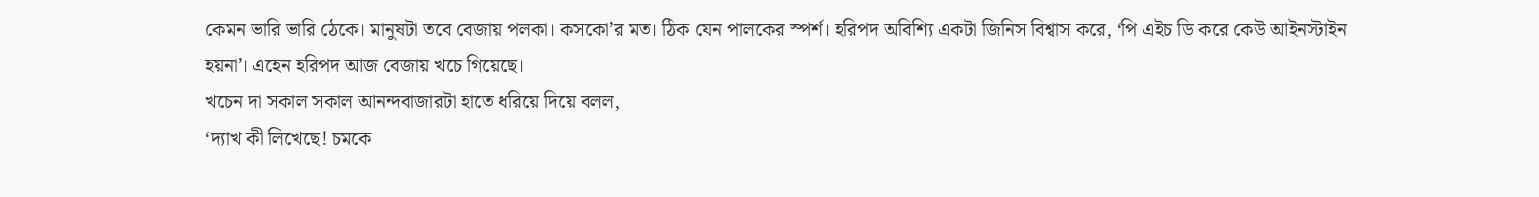কেমন ভারি ভারি ঠেকে। মানুষটা তবে বেজায় পলকা। কসকো’র মত। ঠিক যেন পালকের স্পর্শ। হরিপদ অবিশ্যি একটা জিনিস বিশ্বাস করে, ‘পি এইচ ডি করে কেউ আইনস্টাইন হয়না’। এহেন হরিপদ আজ বেজায় খচে গিয়েছে।
খচেন দা সকাল সকাল আনন্দবাজারটা হাতে ধরিয়ে দিয়ে বলল,
‘দ্যাখ কী লিখেছে! চমকে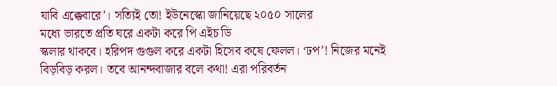যাবি এক্কেবারে’। সত্যিই তো! ইউনেস্কো জানিয়েছে ২০৫০ সালের
মধ্যে ভারতে প্রতি ঘরে একটা করে পি এইচ ডি
স্কলার থাকবে। হরিপদ গুগুল করে একটা হিসেব কষে ফেলল। ‘ঢপ’! নিজের মনেই
বিড়বিড় করল। তবে আনন্দবাজার বলে কথা! এরা পরিবর্তন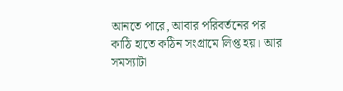আনতে পারে, আবার পরিবর্তনের পর
কাঠি হাতে কঠিন সংগ্রামে লিপ্ত হয়। আর
সমস্যাটা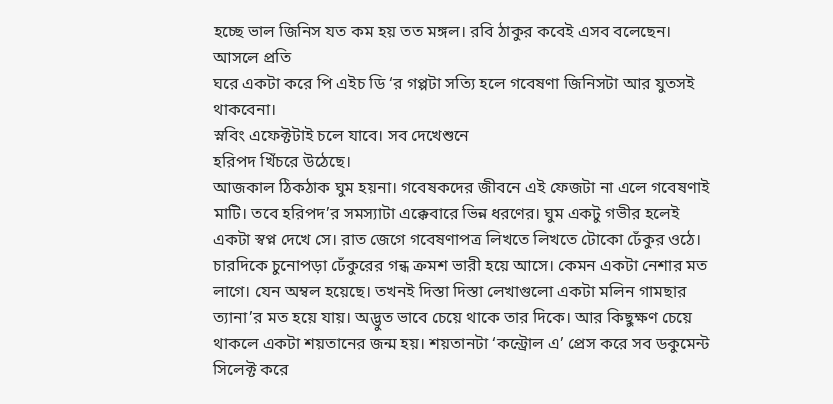হচ্ছে ভাল জিনিস যত কম হয় তত মঙ্গল। রবি ঠাকুর কবেই এসব বলেছেন। আসলে প্রতি
ঘরে একটা করে পি এইচ ডি ‘র গপ্পটা সত্যি হলে গবেষণা জিনিসটা আর যুতসই থাকবেনা।
স্নবিং এফেক্টটাই চলে যাবে। সব দেখেশুনে
হরিপদ খিঁচরে উঠেছে।
আজকাল ঠিকঠাক ঘুম হয়না। গবেষকদের জীবনে এই ফেজটা না এলে গবেষণাই মাটি। তবে হরিপদ’র সমস্যাটা এক্কেবারে ভিন্ন ধরণের। ঘুম একটু গভীর হলেই একটা স্বপ্ন দেখে সে। রাত জেগে গবেষণাপত্র লিখতে লিখতে টোকো ঢেঁকুর ওঠে। চারদিকে চুনোপড়া ঢেঁকুরের গন্ধ ক্রমশ ভারী হয়ে আসে। কেমন একটা নেশার মত লাগে। যেন অম্বল হয়েছে। তখনই দিস্তা দিস্তা লেখাগুলো একটা মলিন গামছার ত্যানা’র মত হয়ে যায়। অদ্ভুত ভাবে চেয়ে থাকে তার দিকে। আর কিছুক্ষণ চেয়ে থাকলে একটা শয়তানের জন্ম হয়। শয়তানটা ‘কন্ট্রোল এ’ প্রেস করে সব ডকুমেন্ট সিলেক্ট করে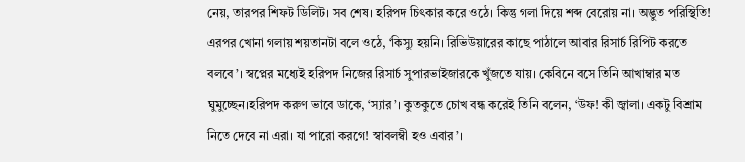নেয়, তারপর শিফট ডিলিট। সব শেষ। হরিপদ চিৎকার করে ওঠে। কিন্তু গলা দিয়ে শব্দ বেরোয় না। অদ্ভুত পরিস্থিতি! এরপর খোনা গলায় শয়তানটা বলে ওঠে, ‘কিস্যু হয়নি। রিভিউয়ারের কাছে পাঠালে আবার রিসার্চ রিপিট করতে বলবে’। স্বপ্নের মধ্যেই হরিপদ নিজের রিসার্চ সুপারভাইজারকে খুঁজতে যায়। কেবিনে বসে তিনি আখাম্বার মত ঘুমুচ্ছেন।হরিপদ করুণ ভাবে ডাকে, ‘স্যার’। কুতকুতে চোখ বন্ধ করেই তিনি বলেন, ‘উফ! কী জ্বালা। একটু বিশ্রাম নিতে দেবে না এরা। যা পারো করগে! স্বাবলম্বী হও এবার’।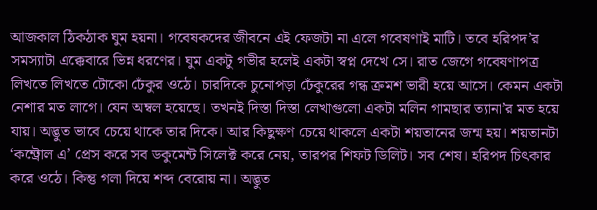আজকাল ঠিকঠাক ঘুম হয়না। গবেষকদের জীবনে এই ফেজটা না এলে গবেষণাই মাটি। তবে হরিপদ’র সমস্যাটা এক্কেবারে ভিন্ন ধরণের। ঘুম একটু গভীর হলেই একটা স্বপ্ন দেখে সে। রাত জেগে গবেষণাপত্র লিখতে লিখতে টোকো ঢেঁকুর ওঠে। চারদিকে চুনোপড়া ঢেঁকুরের গন্ধ ক্রমশ ভারী হয়ে আসে। কেমন একটা নেশার মত লাগে। যেন অম্বল হয়েছে। তখনই দিস্তা দিস্তা লেখাগুলো একটা মলিন গামছার ত্যানা’র মত হয়ে যায়। অদ্ভুত ভাবে চেয়ে থাকে তার দিকে। আর কিছুক্ষণ চেয়ে থাকলে একটা শয়তানের জন্ম হয়। শয়তানটা ‘কন্ট্রোল এ’ প্রেস করে সব ডকুমেন্ট সিলেক্ট করে নেয়, তারপর শিফট ডিলিট। সব শেষ। হরিপদ চিৎকার করে ওঠে। কিন্তু গলা দিয়ে শব্দ বেরোয় না। অদ্ভুত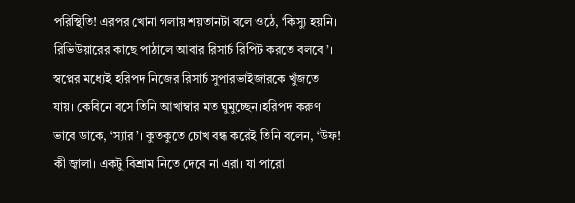পরিস্থিতি! এরপর খোনা গলায় শয়তানটা বলে ওঠে, ‘কিস্যু হয়নি। রিভিউয়ারের কাছে পাঠালে আবার রিসার্চ রিপিট করতে বলবে’। স্বপ্নের মধ্যেই হরিপদ নিজের রিসার্চ সুপারভাইজারকে খুঁজতে যায়। কেবিনে বসে তিনি আখাম্বার মত ঘুমুচ্ছেন।হরিপদ করুণ ভাবে ডাকে, ‘স্যার’। কুতকুতে চোখ বন্ধ করেই তিনি বলেন, ‘উফ! কী জ্বালা। একটু বিশ্রাম নিতে দেবে না এরা। যা পারো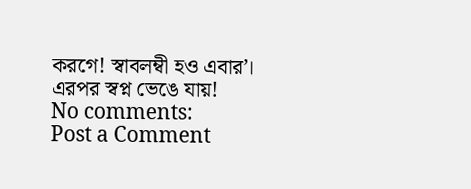করগে! স্বাবলম্বী হও এবার’।
এরপর স্বপ্ন ভেঙে যায়!
No comments:
Post a Comment